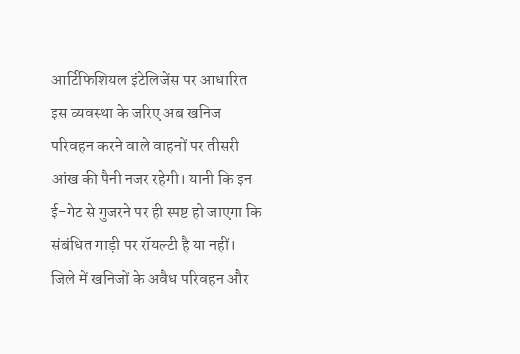आर्टिफिशियल इंटेलिजेंस पर आधारित इस व्यवस्था के जरिए अब खनिज परिवहन करने वाले वाहनों पर तीसरी आंख की पैनी नजर रहेगी। यानी कि इन ई-गेट से गुजरने पर ही स्पष्ट हो जाएगा कि संबंधित गाड़ी पर रॉयल्टी है या नहीं।
जिले में खनिजों के अवैध परिवहन और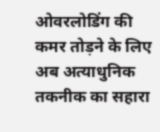ओवरलोडिंग की कमर तोड़ने के लिए अब अत्याधुनिक तकनीक का सहारा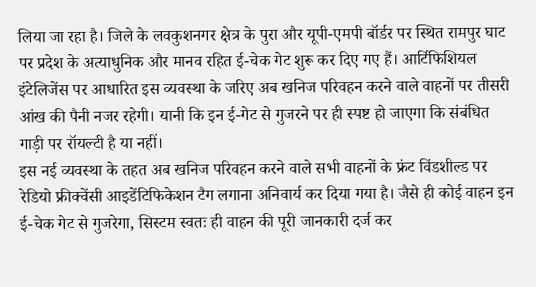लिया जा रहा है। जिले के लवकुशनगर क्षेत्र के पुरा और यूपी-एमपी बॉर्डर पर स्थित रामपुर घाट पर प्रदेश के अत्याधुनिक और मानव रहित ई-चेक गेट शुरू कर दिए गए हैं। आर्टिफिशियल इंटेलिजेंस पर आधारित इस व्यवस्था के जरिए अब खनिज परिवहन करने वाले वाहनों पर तीसरी आंख की पैनी नजर रहेगी। यानी कि इन ई-गेट से गुजरने पर ही स्पष्ट हो जाएगा कि संबंधित गाड़ी पर रॉयल्टी है या नहीं।
इस नई व्यवस्था के तहत अब खनिज परिवहन करने वाले सभी वाहनों के फ्रंट विंडशील्ड पर रेडियो फ्रीक्वेंसी आइडेंटिफिकेशन टैग लगाना अनिवार्य कर दिया गया है। जैसे ही कोई वाहन इन ई-चेक गेट से गुजरेगा, सिस्टम स्वतः ही वाहन की पूरी जानकारी दर्ज कर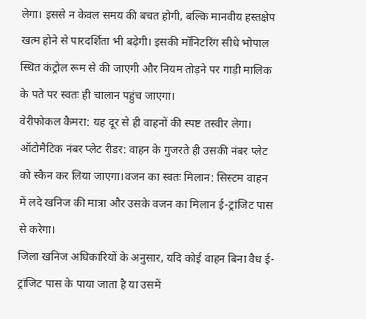लेगा। इससे न केवल समय की बचत होगी, बल्कि मानवीय हस्तक्षेप खत्म होने से पारदर्शिता भी बढ़ेगी। इसकी मॉनिटरिंग सीधे भोपाल स्थित कंट्रोल रूम से की जाएगी और नियम तोड़ने पर गाड़ी मालिक के पते पर स्वतः ही चालान पहुंच जाएगा।
वेरीफोकल कैमरा: यह दूर से ही वाहनों की स्पष्ट तस्वीर लेगा।
ऑटोमैटिक नंबर प्लेट रीडर: वाहन के गुजरते ही उसकी नंबर प्लेट को स्कैन कर लिया जाएगा।वजन का स्वतः मिलान: सिस्टम वाहन में लदे खनिज की मात्रा और उसके वजन का मिलान ई-ट्रांजिट पास से करेगा।
जिला खनिज अधिकारियों के अनुसार, यदि कोई वाहन बिना वैध ई-ट्रांजिट पास के पाया जाता है या उसमें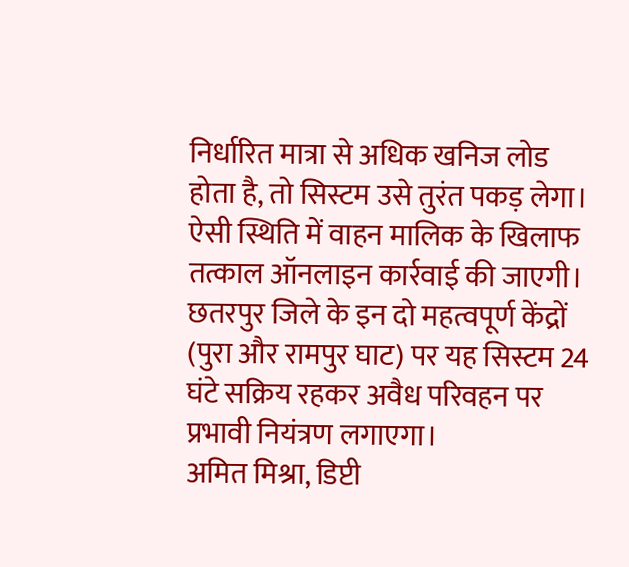निर्धारित मात्रा से अधिक खनिज लोड होता है, तो सिस्टम उसे तुरंत पकड़ लेगा। ऐसी स्थिति में वाहन मालिक के खिलाफ तत्काल ऑनलाइन कार्रवाई की जाएगी। छतरपुर जिले के इन दो महत्वपूर्ण केंद्रों (पुरा और रामपुर घाट) पर यह सिस्टम 24 घंटे सक्रिय रहकर अवैध परिवहन पर प्रभावी नियंत्रण लगाएगा।
अमित मिश्रा, डिप्टी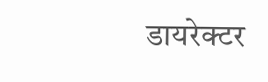डायरेक्टर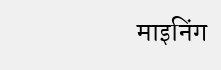माइनिंग